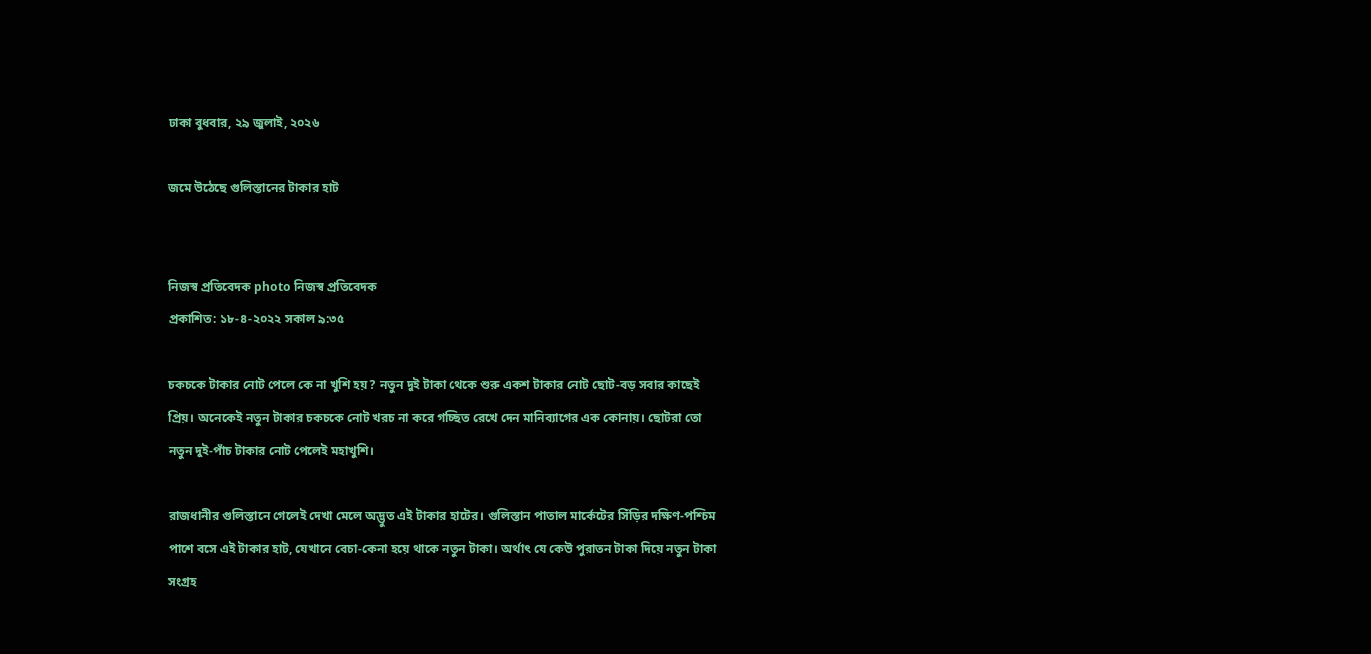ঢাকা বুধবার, ২৯ জুলাই, ২০২৬

জমে উঠেছে গুলিস্তানের টাকার হাট


নিজস্ব প্রতিবেদক photo নিজস্ব প্রতিবেদক
প্রকাশিত: ১৮-৪-২০২২ সকাল ৯:৩৫

চকচকে টাকার নোট পেলে কে না খুশি হয়? নতুন দুই টাকা থেকে শুরু একশ টাকার নোট ছোট-বড় সবার কাছেই প্রিয়। অনেকেই নতুন টাকার চকচকে নোট খরচ না করে গচ্ছিত রেখে দেন মানিব্যাগের এক কোনায়। ছোটরা তো নতুন দুই-পাঁচ টাকার নোট পেলেই মহাখুশি।

রাজধানীর গুলিস্তানে গেলেই দেখা মেলে অদ্ভুত এই টাকার হাটের। গুলিস্তান পাতাল মার্কেটের সিঁড়ির দক্ষিণ-পশ্চিম পাশে বসে এই টাকার হাট, যেখানে বেচা-কেনা হয়ে থাকে নতুন টাকা। অর্থাৎ যে কেউ পুরাতন টাকা দিয়ে নতুন টাকা সংগ্রহ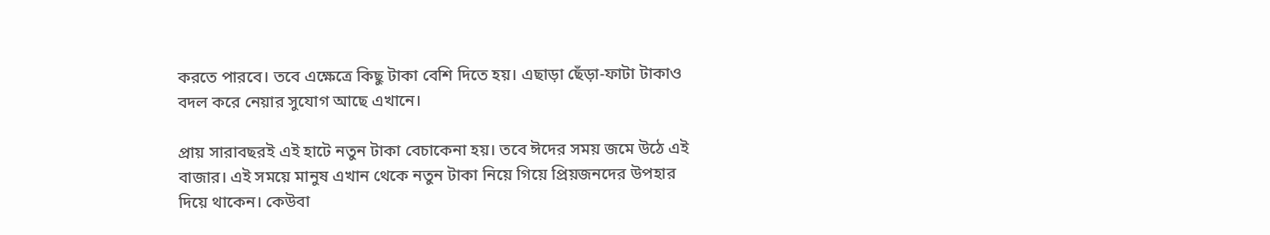করতে পারবে। তবে এক্ষেত্রে কিছু টাকা বেশি দিতে হয়। এছাড়া ছেঁড়া-ফাটা টাকাও বদল করে নেয়ার সুযোগ আছে এখানে।

প্রায় সারাবছরই এই হাটে নতুন টাকা বেচাকেনা হয়। তবে ঈদের সময় জমে উঠে এই বাজার। এই সময়ে মানুষ এখান থেকে নতুন টাকা নিয়ে গিয়ে প্রিয়জনদের উপহার দিয়ে থাকেন। কেউবা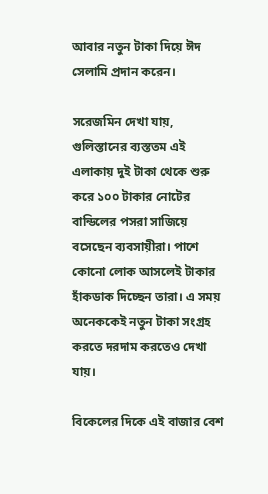আবার নতুন টাকা দিয়ে ঈদ সেলামি প্রদান করেন।

সরেজমিন দেখা যায়, গুলিস্তানের ব্যস্ততম এই এলাকায় দুই টাকা থেকে শুরু করে ১০০ টাকার নোটের বান্ডিলের পসরা সাজিয়ে বসেছেন ব্যবসায়ীরা। পাশে কোনো লোক আসলেই টাকার হাঁকডাক দিচ্ছেন তারা। এ সময় অনেককেই নতুন টাকা সংগ্রহ করতে দরদাম করতেও দেখা যায়।

বিকেলের দিকে এই বাজার বেশ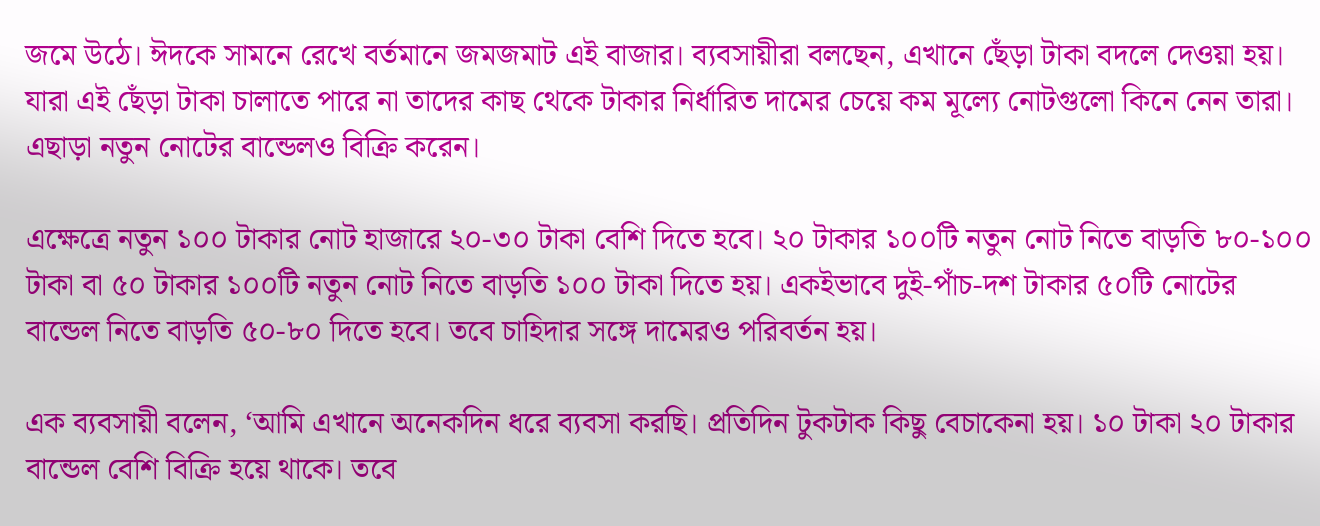জমে উঠে। ঈদকে সামনে রেখে বর্তমানে জমজমাট এই বাজার। ব্যবসায়ীরা বলছেন, এখানে ছেঁড়া টাকা বদলে দেওয়া হয়। যারা এই ছেঁড়া টাকা চালাতে পারে না তাদের কাছ থেকে টাকার নির্ধারিত দামের চেয়ে কম মূল্যে নোটগুলো কিনে নেন তারা। এছাড়া নতুন নোটের বান্ডেলও বিক্রি করেন।

এক্ষেত্রে নতুন ১০০ টাকার নোট হাজারে ২০-৩০ টাকা বেশি দিতে হবে। ২০ টাকার ১০০টি নতুন নোট নিতে বাড়তি ৮০-১০০ টাকা বা ৫০ টাকার ১০০টি নতুন নোট নিতে বাড়তি ১০০ টাকা দিতে হয়। একইভাবে দুই-পাঁচ-দশ টাকার ৫০টি নোটের বান্ডেল নিতে বাড়তি ৫০-৮০ দিতে হবে। তবে চাহিদার সঙ্গে দামেরও পরিবর্তন হয়।

এক ব্যবসায়ী বলেন, ‘আমি এখানে অনেকদিন ধরে ব্যবসা করছি। প্রতিদিন টুকটাক কিছু বেচাকেনা হয়। ১০ টাকা ২০ টাকার বান্ডেল বেশি বিক্রি হয়ে থাকে। তবে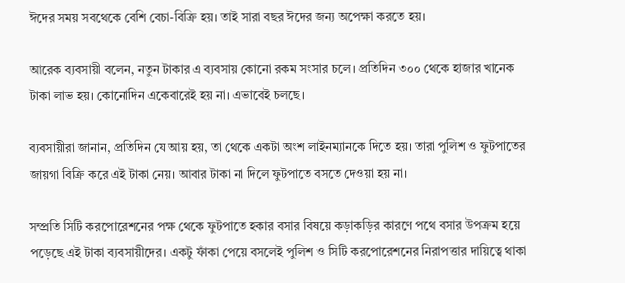ঈদের সময় সবথেকে বেশি বেচা-বিক্রি হয়। তাই সারা বছর ঈদের জন্য অপেক্ষা করতে হয়।

আরেক ব্যবসায়ী বলেন, নতুন টাকার এ ব্যবসায় কোনো রকম সংসার চলে। প্রতিদিন ৩০০ থেকে হাজার খানেক টাকা লাভ হয়। কোনোদিন একেবারেই হয় না। এভাবেই চলছে।

ব্যবসায়ীরা জানান, প্রতিদিন যে আয় হয়, তা থেকে একটা অংশ লাইনম্যানকে দিতে হয়। তারা পুলিশ ও ফুটপাতের জায়গা বিক্রি করে এই টাকা নেয়। আবার টাকা না দিলে ফুটপাতে বসতে দেওয়া হয় না।

সম্প্রতি সিটি করপোরেশনের পক্ষ থেকে ফুটপাতে হকার বসার বিষয়ে কড়াকড়ির কারণে পথে বসার উপক্রম হয়ে পড়েছে এই টাকা ব্যবসায়ীদের। একটু ফাঁকা পেয়ে বসলেই পুলিশ ও সিটি করপোরেশনের নিরাপত্তার দায়িত্বে থাকা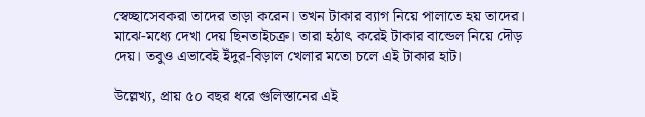স্বেচ্ছাসেবকরা তাদের তাড়া করেন। তখন টাকার ব্যাগ নিয়ে পালাতে হয় তাদের। মাঝে-মধ্যে দেখা দেয় ছিনতাইচক্র। তারা হঠাৎ করেই টাকার বান্ডেল নিয়ে দৌড় দেয়। তবুও এভাবেই ইঁদুর-বিড়াল খেলার মতো চলে এই টাকার হাট।

উল্লেখ্য, প্রায় ৫০ বছর ধরে গুলিস্তানের এই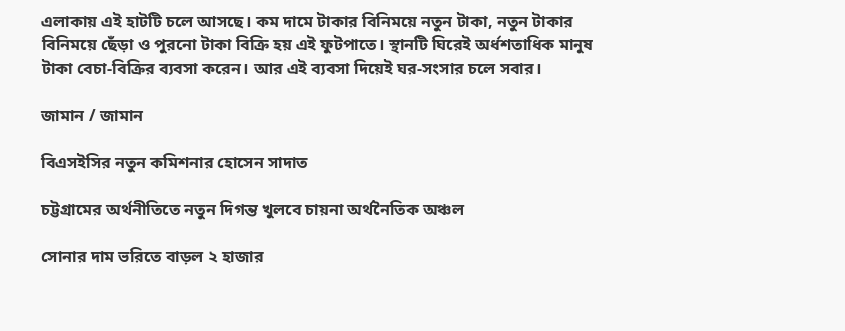এলাকায় এই হাটটি চলে আসছে। কম দামে টাকার বিনিময়ে নতুন টাকা, নতুন টাকার বিনিময়ে ছেঁড়া ও পুরনো টাকা বিক্রি হয় এই ফুটপাতে। স্থানটি ঘিরেই অর্ধশতাধিক মানুষ টাকা বেচা-বিক্রির ব্যবসা করেন। আর এই ব্যবসা দিয়েই ঘর-সংসার চলে সবার।

জামান / জামান

বিএসইসির নতুন কমিশনার হোসেন সাদাত

চট্টগ্রামের অর্থনীতিতে নতুন দিগন্ত খুলবে চায়না অর্থনৈতিক অঞ্চল

সোনার দাম ভরিতে বাড়ল ২ হাজার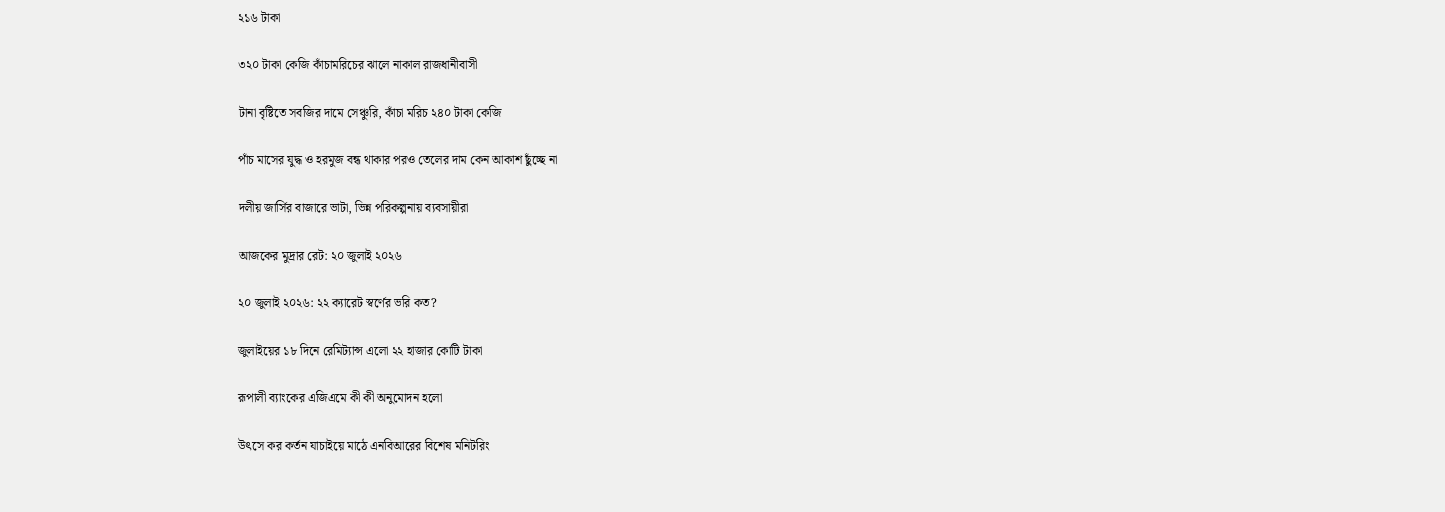২১৬ টাকা

৩২০ টাকা কেজি কাঁচামরিচের ঝালে নাকাল রাজধানীবাসী

টানা বৃষ্টিতে সবজির দামে সেঞ্চুরি, কাঁচা মরিচ ২৪০ টাকা কেজি

পাঁচ মাসের যুদ্ধ ও হরমুজ বন্ধ থাকার পরও তেলের দাম কেন আকাশ ছুঁচ্ছে না

দলীয় জার্সির বাজারে ভাটা, ভিন্ন পরিকল্পনায় ব্যবসায়ীরা

আজকের মুদ্রার রেট: ২০ জুলাই ২০২৬

২০ জুলাই ২০২৬: ২২ ক্যারেট স্বর্ণের ভরি কত?

জুলাইয়ের ১৮ দিনে রেমিট্যান্স এলো ২২ হাজার কোটি টাকা

রূপালী ব্যাংকের এজিএমে কী কী অনুমোদন হলো

উৎসে কর কর্তন যাচাইয়ে মাঠে এনবিআরের বিশেষ মনিটরিং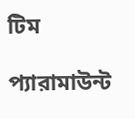টিম

প্যারামাউন্ট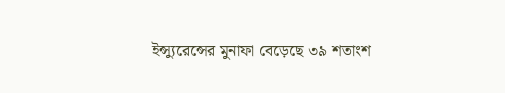ইন্স্যুরেন্সের মুনাফা বেড়েছে ৩৯ শতাংশ